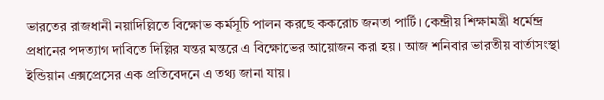ভারতের রাজধানী নয়াদিল্লিতে বিক্ষোভ কর্মসূচি পালন করছে ককরোচ জনতা পার্টি। কেন্দ্রীয় শিক্ষামন্ত্রী ধর্মেন্দ্র প্রধানের পদত্যাগ দাবিতে দিল্লির যন্তর মন্তরে এ বিক্ষোভের আয়োজন করা হয়। আজ শনিবার ভারতীয় বার্তাসংস্থা ইন্ডিয়ান এক্সপ্রেসের এক প্রতিবেদনে এ তথ্য জানা যায়।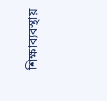শিক্ষাব্যবস্থায়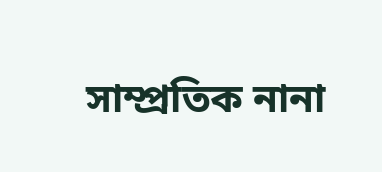সাম্প্রতিক নানা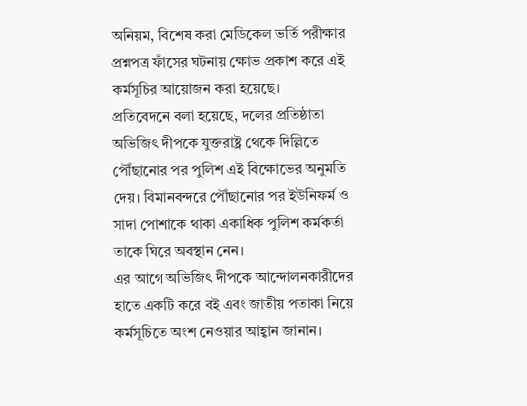অনিয়ম, বিশেষ করা মেডিকেল ভর্তি পরীক্ষার প্রশ্নপত্র ফাঁসের ঘটনায় ক্ষোভ প্রকাশ করে এই কর্মসূচির আয়োজন করা হয়েছে।
প্রতিবেদনে বলা হয়েছে, দলের প্রতিষ্ঠাতা অভিজিৎ দীপকে যুক্তরাষ্ট্র থেকে দিল্লিতে পৌঁছানোর পর পুলিশ এই বিক্ষোভের অনুমতি দেয়। বিমানবন্দরে পৌঁছানোর পর ইউনিফর্ম ও সাদা পোশাকে থাকা একাধিক পুলিশ কর্মকর্তা তাকে ঘিরে অবস্থান নেন।
এর আগে অভিজিৎ দীপকে আন্দোলনকারীদের হাতে একটি করে বই এবং জাতীয় পতাকা নিয়ে কর্মসূচিতে অংশ নেওয়ার আহ্বান জানান।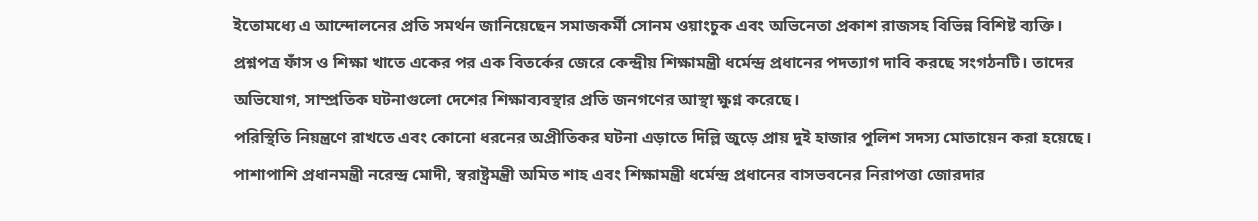ইতোমধ্যে এ আন্দোলনের প্রতি সমর্থন জানিয়েছেন সমাজকর্মী সোনম ওয়াংচুক এবং অভিনেতা প্রকাশ রাজসহ বিভিন্ন বিশিষ্ট ব্যক্তি।
প্রশ্নপত্র ফাঁস ও শিক্ষা খাতে একের পর এক বিতর্কের জেরে কেন্দ্রীয় শিক্ষামন্ত্রী ধর্মেন্দ্র প্রধানের পদত্যাগ দাবি করছে সংগঠনটি। তাদের অভিযোগ, সাম্প্রতিক ঘটনাগুলো দেশের শিক্ষাব্যবস্থার প্রতি জনগণের আস্থা ক্ষুণ্ন করেছে।
পরিস্থিতি নিয়ন্ত্রণে রাখতে এবং কোনো ধরনের অপ্রীতিকর ঘটনা এড়াতে দিল্লি জুড়ে প্রায় দুই হাজার পুলিশ সদস্য মোতায়েন করা হয়েছে। পাশাপাশি প্রধানমন্ত্রী নরেন্দ্র মোদী, স্বরাষ্ট্রমন্ত্রী অমিত শাহ এবং শিক্ষামন্ত্রী ধর্মেন্দ্র প্রধানের বাসভবনের নিরাপত্তা জোরদার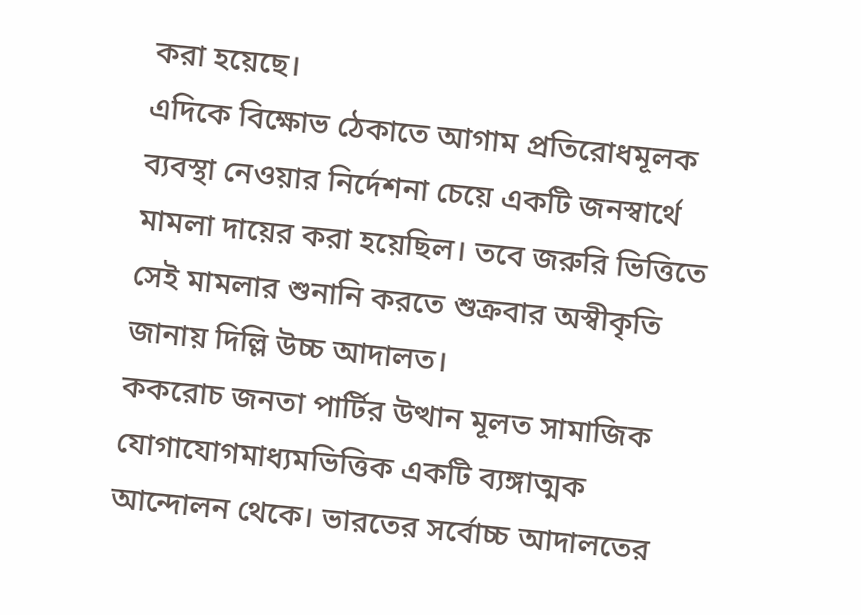করা হয়েছে।
এদিকে বিক্ষোভ ঠেকাতে আগাম প্রতিরোধমূলক ব্যবস্থা নেওয়ার নির্দেশনা চেয়ে একটি জনস্বার্থে মামলা দায়ের করা হয়েছিল। তবে জরুরি ভিত্তিতে সেই মামলার শুনানি করতে শুক্রবার অস্বীকৃতি জানায় দিল্লি উচ্চ আদালত।
ককরোচ জনতা পার্টির উত্থান মূলত সামাজিক যোগাযোগমাধ্যমভিত্তিক একটি ব্যঙ্গাত্মক আন্দোলন থেকে। ভারতের সর্বোচ্চ আদালতের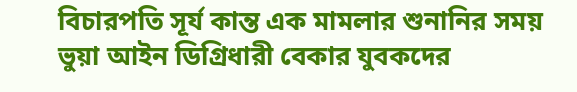বিচারপতি সূর্য কান্ত এক মামলার শুনানির সময় ভুয়া আইন ডিগ্রিধারী বেকার যুবকদের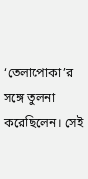‘তেলাপোকা’র সঙ্গে তুলনা করেছিলেন। সেই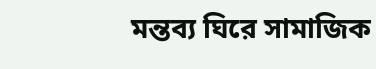মন্তব্য ঘিরে সামাজিক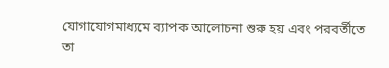যোগাযোগমাধ্যমে ব্যাপক আলোচনা শুরু হয় এবং পরবর্তীতে তা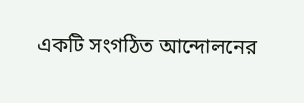একটি সংগঠিত আন্দোলনের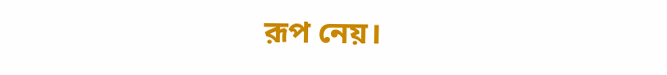রূপ নেয়।